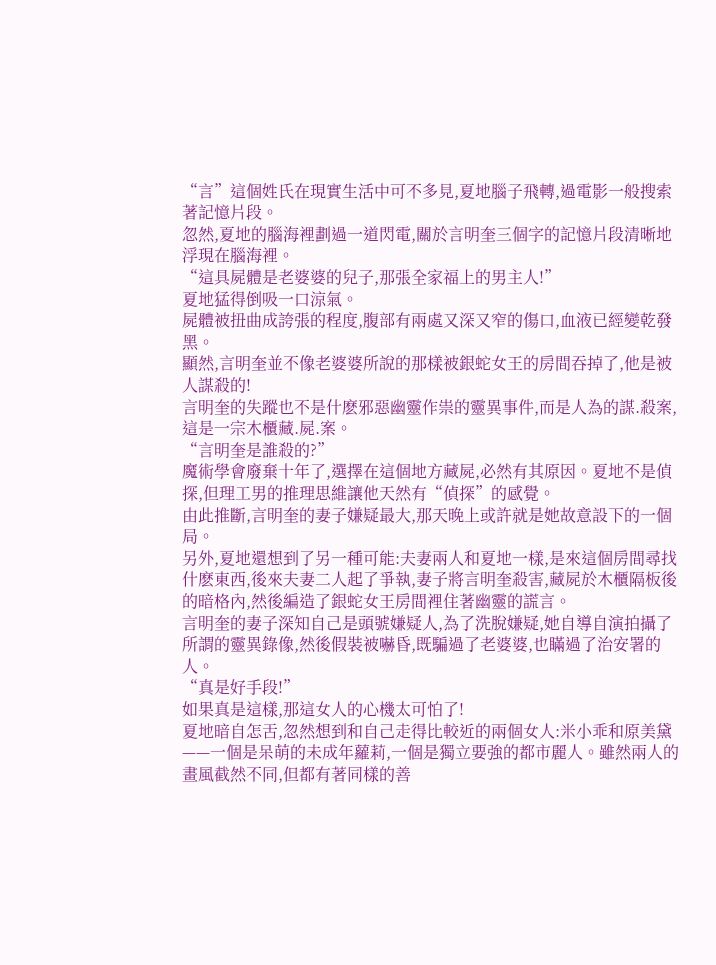“言”這個姓氏在現實生活中可不多見,夏地腦子飛轉,過電影一般搜索著記憶片段。
忽然,夏地的腦海裡劃過一道閃電,關於言明奎三個字的記憶片段清晰地浮現在腦海裡。
“這具屍體是老婆婆的兒子,那張全家福上的男主人!”
夏地猛得倒吸一口涼氣。
屍體被扭曲成誇張的程度,腹部有兩處又深又窄的傷口,血液已經變乾發黑。
顯然,言明奎並不像老婆婆所說的那樣被銀蛇女王的房間吞掉了,他是被人謀殺的!
言明奎的失蹤也不是什麽邪惡幽靈作祟的靈異事件,而是人為的謀.殺案,這是一宗木櫃藏.屍.案。
“言明奎是誰殺的?”
魔術學會廢棄十年了,選擇在這個地方藏屍,必然有其原因。夏地不是偵探,但理工男的推理思維讓他天然有“偵探”的感覺。
由此推斷,言明奎的妻子嫌疑最大,那天晚上或許就是她故意設下的一個局。
另外,夏地還想到了另一種可能:夫妻兩人和夏地一樣,是來這個房間尋找什麽東西,後來夫妻二人起了爭執,妻子將言明奎殺害,藏屍於木櫃隔板後的暗格內,然後編造了銀蛇女王房間裡住著幽靈的謊言。
言明奎的妻子深知自己是頭號嫌疑人,為了洗脫嫌疑,她自導自演拍攝了所謂的靈異錄像,然後假裝被嚇昏,既騙過了老婆婆,也瞞過了治安署的人。
“真是好手段!”
如果真是這樣,那這女人的心機太可怕了!
夏地暗自怎舌,忽然想到和自己走得比較近的兩個女人:米小乖和原美黛——一個是呆萌的未成年蘿莉,一個是獨立要強的都市麗人。雖然兩人的畫風截然不同,但都有著同樣的善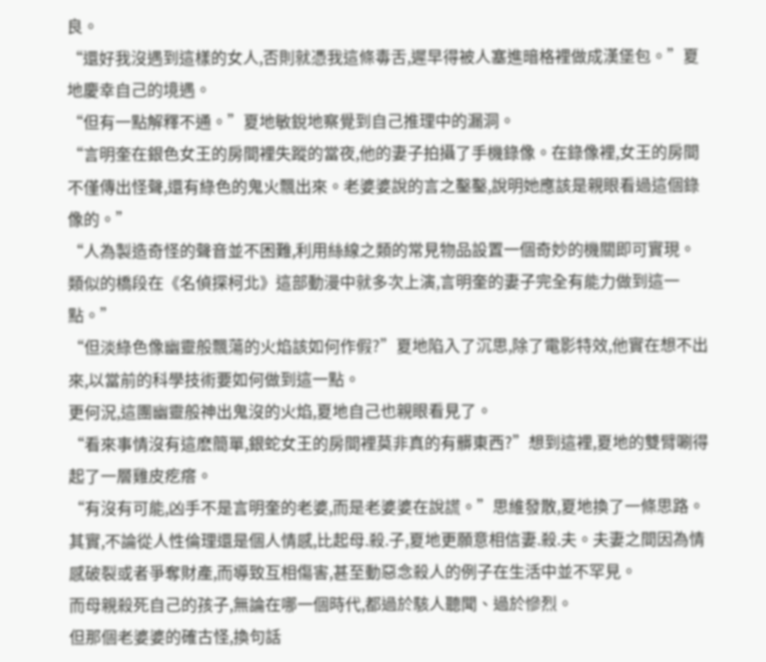良。
“還好我沒遇到這樣的女人,否則就憑我這條毒舌,遲早得被人塞進暗格裡做成漢堡包。”夏地慶幸自己的境遇。
“但有一點解釋不通。”夏地敏銳地察覺到自己推理中的漏洞。
“言明奎在銀色女王的房間裡失蹤的當夜,他的妻子拍攝了手機錄像。在錄像裡,女王的房間不僅傳出怪聲,還有綠色的鬼火飄出來。老婆婆說的言之鑿鑿,說明她應該是親眼看過這個錄像的。”
“人為製造奇怪的聲音並不困難,利用絲線之類的常見物品設置一個奇妙的機關即可實現。類似的橋段在《名偵探柯北》這部動漫中就多次上演,言明奎的妻子完全有能力做到這一點。”
“但淡綠色像幽靈般飄蕩的火焰該如何作假?”夏地陷入了沉思,除了電影特效,他實在想不出來,以當前的科學技術要如何做到這一點。
更何況,這團幽靈般神出鬼沒的火焰,夏地自己也親眼看見了。
“看來事情沒有這麽簡單,銀蛇女王的房間裡莫非真的有髒東西?”想到這裡,夏地的雙臂唰得起了一層雞皮疙瘩。
“有沒有可能,凶手不是言明奎的老婆,而是老婆婆在說謊。”思維發散,夏地換了一條思路。
其實,不論從人性倫理還是個人情感,比起母.殺.子,夏地更願意相信妻.殺.夫。夫妻之間因為情感破裂或者爭奪財產,而導致互相傷害,甚至動惡念殺人的例子在生活中並不罕見。
而母親殺死自己的孩子,無論在哪一個時代,都過於駭人聽聞、過於慘烈。
但那個老婆婆的確古怪,換句話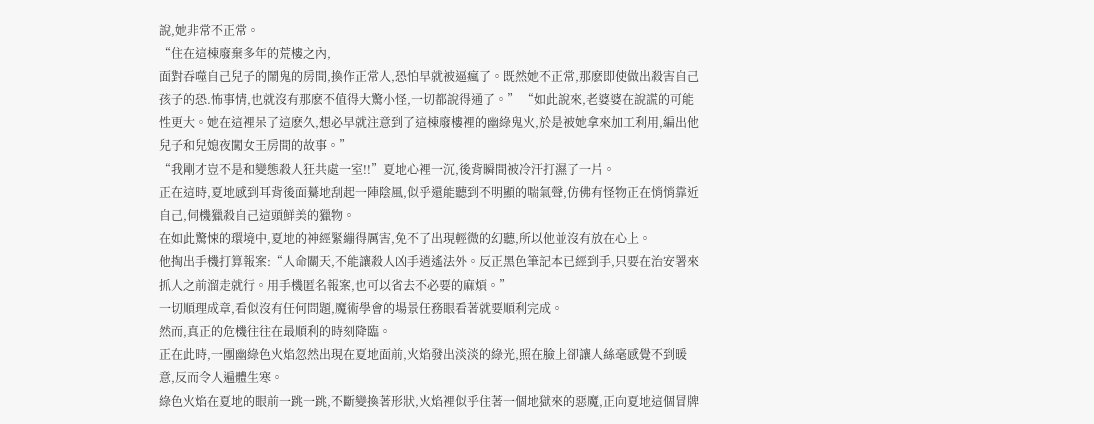說,她非常不正常。
“住在這棟廢棄多年的荒樓之內,
面對吞噬自己兒子的鬧鬼的房間,換作正常人,恐怕早就被逼瘋了。既然她不正常,那麽即使做出殺害自己孩子的恐.怖事情,也就沒有那麽不值得大驚小怪,一切都說得通了。” “如此說來,老婆婆在說謊的可能性更大。她在這裡呆了這麽久,想必早就注意到了這棟廢樓裡的幽綠鬼火,於是被她拿來加工利用,編出他兒子和兒媳夜闖女王房間的故事。”
“我剛才豈不是和變態殺人狂共處一室!!”夏地心裡一沉,後背瞬間被冷汗打濕了一片。
正在這時,夏地感到耳背後面驀地刮起一陣陰風,似乎還能聽到不明顯的喘氣聲,仿佛有怪物正在悄悄靠近自己,伺機獵殺自己這頭鮮美的獵物。
在如此驚悚的環境中,夏地的神經緊繃得厲害,免不了出現輕微的幻聽,所以他並沒有放在心上。
他掏出手機打算報案:“人命關天,不能讓殺人凶手逍遙法外。反正黑色筆記本已經到手,只要在治安署來抓人之前溜走就行。用手機匿名報案,也可以省去不必要的麻煩。”
一切順理成章,看似沒有任何問題,魔術學會的場景任務眼看著就要順利完成。
然而,真正的危機往往在最順利的時刻降臨。
正在此時,一團幽綠色火焰忽然出現在夏地面前,火焰發出淡淡的綠光,照在臉上卻讓人絲毫感覺不到暖意,反而令人遍體生寒。
綠色火焰在夏地的眼前一跳一跳,不斷變換著形狀,火焰裡似乎住著一個地獄來的惡魔,正向夏地這個冒牌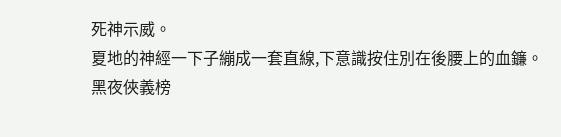死神示威。
夏地的神經一下子繃成一套直線,下意識按住別在後腰上的血鐮。
黑夜俠義榜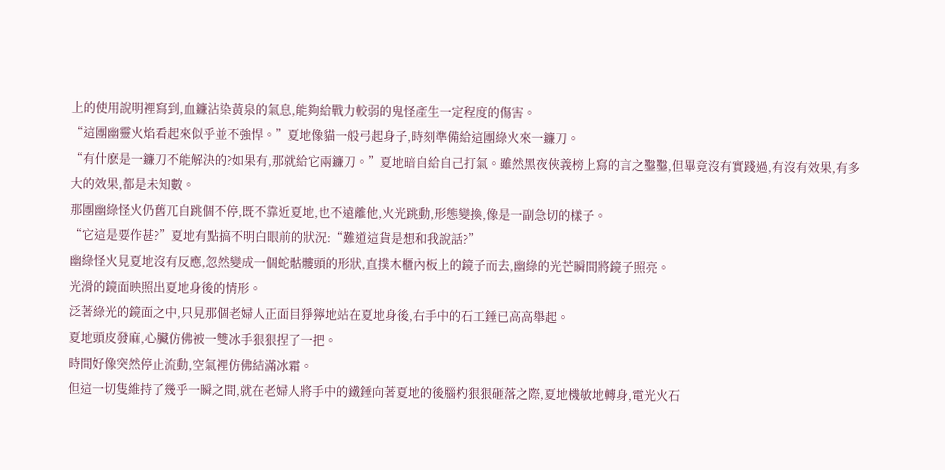上的使用說明裡寫到,血鐮沾染黃泉的氣息,能夠給戰力較弱的鬼怪產生一定程度的傷害。
“這團幽靈火焰看起來似乎並不強悍。”夏地像貓一般弓起身子,時刻準備給這團綠火來一鐮刀。
“有什麽是一鐮刀不能解決的?如果有,那就給它兩鐮刀。”夏地暗自給自己打氣。雖然黑夜俠義榜上寫的言之鑿鑿,但畢竟沒有實踐過,有沒有效果,有多大的效果,都是未知數。
那團幽綠怪火仍舊兀自跳個不停,既不靠近夏地,也不遠離他,火光跳動,形態變換,像是一副急切的樣子。
“它這是要作甚?”夏地有點搞不明白眼前的狀況:“難道這貨是想和我說話?”
幽綠怪火見夏地沒有反應,忽然變成一個蛇骷髏頭的形狀,直撲木櫃內板上的鏡子而去,幽綠的光芒瞬間將鏡子照亮。
光滑的鏡面映照出夏地身後的情形。
泛著綠光的鏡面之中,只見那個老婦人正面目猙獰地站在夏地身後,右手中的石工錘已高高舉起。
夏地頭皮發麻,心臟仿佛被一雙冰手狠狠捏了一把。
時間好像突然停止流動,空氣裡仿佛結滿冰霜。
但這一切隻維持了幾乎一瞬之間,就在老婦人將手中的鐵錘向著夏地的後腦杓狠狠砸落之際,夏地機敏地轉身,電光火石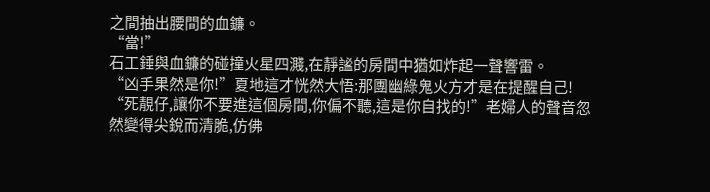之間抽出腰間的血鐮。
“當!”
石工錘與血鐮的碰撞火星四濺,在靜謐的房間中猶如炸起一聲響雷。
“凶手果然是你!”夏地這才恍然大悟:那團幽綠鬼火方才是在提醒自己!
“死靚仔,讓你不要進這個房間,你偏不聽,這是你自找的!”老婦人的聲音忽然變得尖銳而清脆,仿佛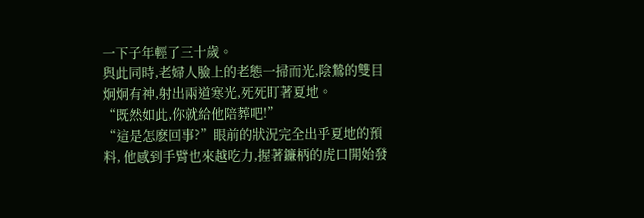一下子年輕了三十歲。
與此同時,老婦人臉上的老態一掃而光,陰鷙的雙目炯炯有神,射出兩道寒光,死死盯著夏地。
“既然如此,你就給他陪葬吧!”
“這是怎麽回事?”眼前的狀況完全出乎夏地的預料, 他感到手臂也來越吃力,握著鐮柄的虎口開始發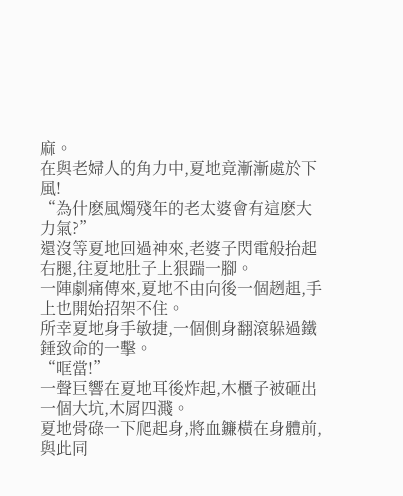麻。
在與老婦人的角力中,夏地竟漸漸處於下風!
“為什麽風燭殘年的老太婆會有這麽大力氣?”
還沒等夏地回過神來,老婆子閃電般抬起右腿,往夏地肚子上狠踹一腳。
一陣劇痛傳來,夏地不由向後一個趔趄,手上也開始招架不住。
所幸夏地身手敏捷,一個側身翻滾躲過鐵錘致命的一擊。
“哐當!”
一聲巨響在夏地耳後炸起,木櫃子被砸出一個大坑,木屑四濺。
夏地骨碌一下爬起身,將血鐮橫在身體前,與此同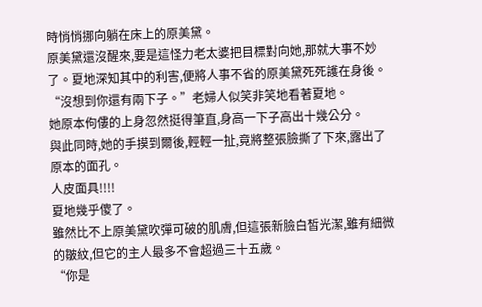時悄悄挪向躺在床上的原美黛。
原美黛還沒醒來,要是這怪力老太婆把目標對向她,那就大事不妙了。夏地深知其中的利害,便將人事不省的原美黛死死護在身後。
“沒想到你還有兩下子。”老婦人似笑非笑地看著夏地。
她原本佝僂的上身忽然挺得筆直,身高一下子高出十幾公分。
與此同時,她的手摸到爾後,輕輕一扯,竟將整張臉撕了下來,露出了原本的面孔。
人皮面具!!!!
夏地幾乎傻了。
雖然比不上原美黛吹彈可破的肌膚,但這張新臉白皙光潔,雖有細微的皺紋,但它的主人最多不會超過三十五歲。
“你是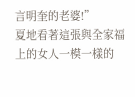言明奎的老婆!”
夏地看著這張與全家福上的女人一模一樣的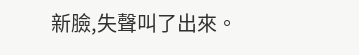新臉,失聲叫了出來。